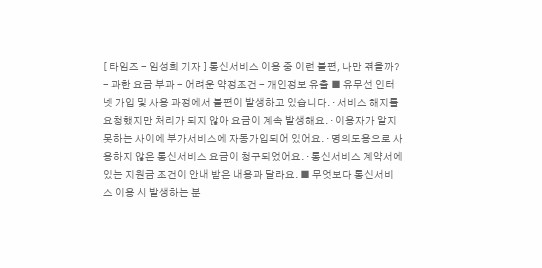[ 타임즈 - 임성희 기자 ] 통신서비스 이용 중 이런 불편, 나만 겪을까? - 과한 요금 부과 - 어려운 약정조건 - 개인정보 유출 ■ 유무선 인터넷 가입 및 사용 과정에서 불편이 발생하고 있습니다. · 서비스 해지를 요청했지만 처리가 되지 않아 요금이 계속 발생해요. · 이용자가 알지 못하는 사이에 부가서비스에 자동가입되어 있어요. · 명의도용으로 사용하지 않은 통신서비스 요금이 청구되었어요. · 통신서비스 계약서에 있는 지원금 조건이 안내 받은 내용과 달라요. ■ 무엇보다 통신서비스 이용 시 발생하는 분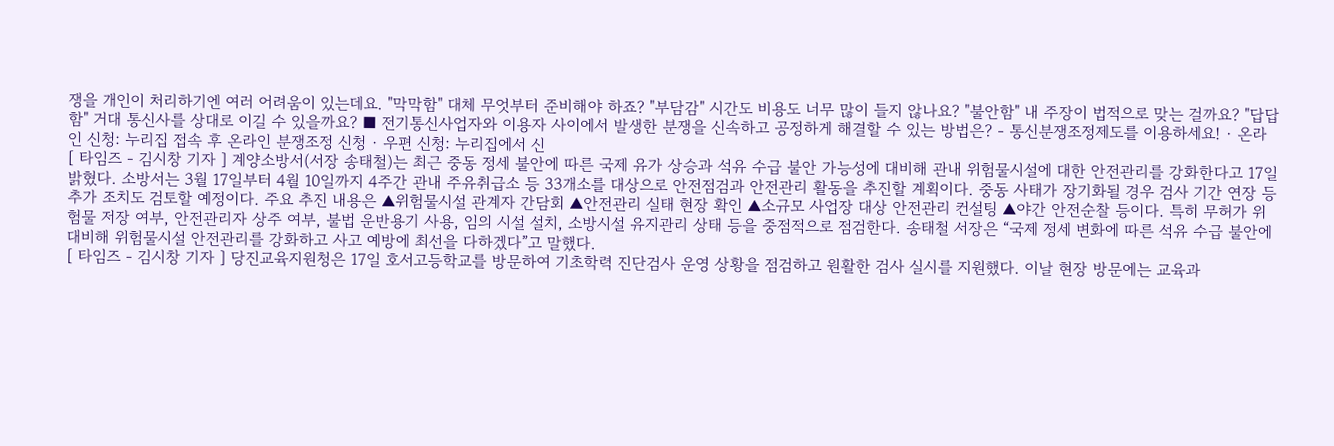쟁을 개인이 처리하기엔 여러 어려움이 있는데요. "막막함" 대체 무엇부터 준비해야 하죠? "부담감" 시간도 비용도 너무 많이 들지 않나요? "불안함" 내 주장이 법적으로 맞는 걸까요? "답답함" 거대 통신사를 상대로 이길 수 있을까요? ■ 전기통신사업자와 이용자 사이에서 발생한 분쟁을 신속하고 공정하게 해결할 수 있는 방법은? - 통신분쟁조정제도를 이용하세요! · 온라인 신청: 누리집 접속 후 온라인 분쟁조정 신청 · 우편 신청: 누리집에서 신
[ 타임즈 - 김시창 기자 ] 계양소방서(서장 송태철)는 최근 중동 정세 불안에 따른 국제 유가 상승과 석유 수급 불안 가능성에 대비해 관내 위험물시설에 대한 안전관리를 강화한다고 17일 밝혔다. 소방서는 3월 17일부터 4월 10일까지 4주간 관내 주유취급소 등 33개소를 대상으로 안전점검과 안전관리 활동을 추진할 계획이다. 중동 사태가 장기화될 경우 검사 기간 연장 등 추가 조치도 검토할 예정이다. 주요 추진 내용은 ▲위험물시설 관계자 간담회 ▲안전관리 실태 현장 확인 ▲소규모 사업장 대상 안전관리 컨설팅 ▲야간 안전순찰 등이다. 특히 무허가 위험물 저장 여부, 안전관리자 상주 여부, 불법 운반용기 사용, 임의 시설 설치, 소방시설 유지관리 상태 등을 중점적으로 점검한다. 송태철 서장은 “국제 정세 변화에 따른 석유 수급 불안에 대비해 위험물시설 안전관리를 강화하고 사고 예방에 최선을 다하겠다”고 말했다.
[ 타임즈 - 김시창 기자 ] 당진교육지원청은 17일 호서고등학교를 방문하여 기초학력 진단검사 운영 상황을 점검하고 원활한 검사 실시를 지원했다. 이날 현장 방문에는 교육과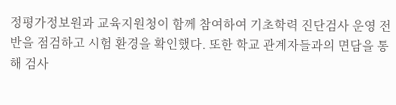정평가정보원과 교육지원청이 함께 참여하여 기초학력 진단검사 운영 전반을 점검하고 시험 환경을 확인했다. 또한 학교 관계자들과의 면담을 통해 검사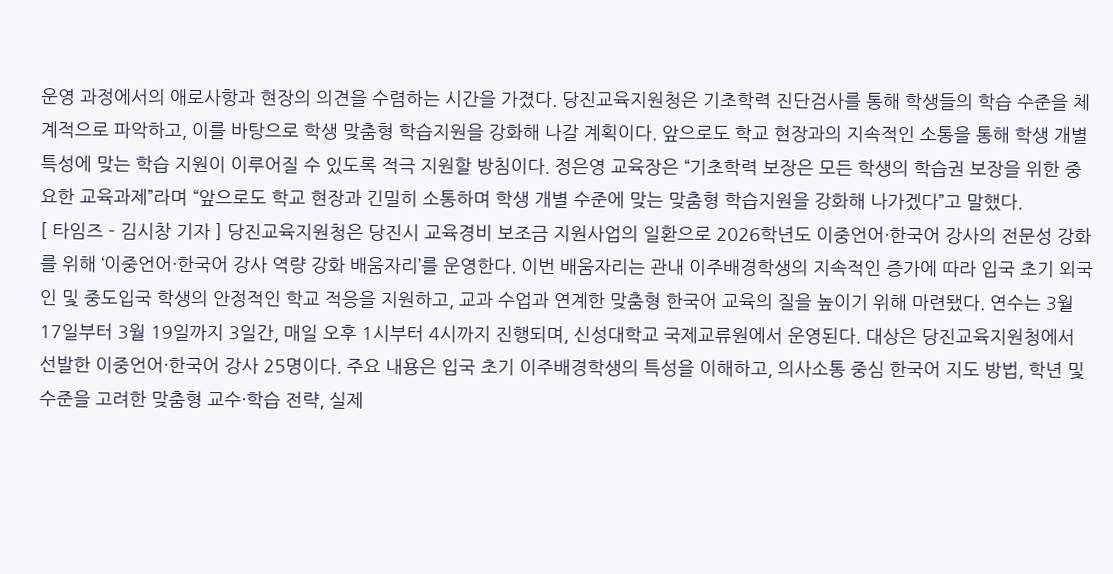운영 과정에서의 애로사항과 현장의 의견을 수렴하는 시간을 가졌다. 당진교육지원청은 기초학력 진단검사를 통해 학생들의 학습 수준을 체계적으로 파악하고, 이를 바탕으로 학생 맞춤형 학습지원을 강화해 나갈 계획이다. 앞으로도 학교 현장과의 지속적인 소통을 통해 학생 개별 특성에 맞는 학습 지원이 이루어질 수 있도록 적극 지원할 방침이다. 정은영 교육장은 “기초학력 보장은 모든 학생의 학습권 보장을 위한 중요한 교육과제”라며 “앞으로도 학교 현장과 긴밀히 소통하며 학생 개별 수준에 맞는 맞춤형 학습지원을 강화해 나가겠다”고 말했다.
[ 타임즈 - 김시창 기자 ] 당진교육지원청은 당진시 교육경비 보조금 지원사업의 일환으로 2026학년도 이중언어·한국어 강사의 전문성 강화를 위해 ‘이중언어·한국어 강사 역량 강화 배움자리’를 운영한다. 이번 배움자리는 관내 이주배경학생의 지속적인 증가에 따라 입국 초기 외국인 및 중도입국 학생의 안정적인 학교 적응을 지원하고, 교과 수업과 연계한 맞춤형 한국어 교육의 질을 높이기 위해 마련됐다. 연수는 3월 17일부터 3월 19일까지 3일간, 매일 오후 1시부터 4시까지 진행되며, 신성대학교 국제교류원에서 운영된다. 대상은 당진교육지원청에서 선발한 이중언어·한국어 강사 25명이다. 주요 내용은 입국 초기 이주배경학생의 특성을 이해하고, 의사소통 중심 한국어 지도 방법, 학년 및 수준을 고려한 맞춤형 교수·학습 전략, 실제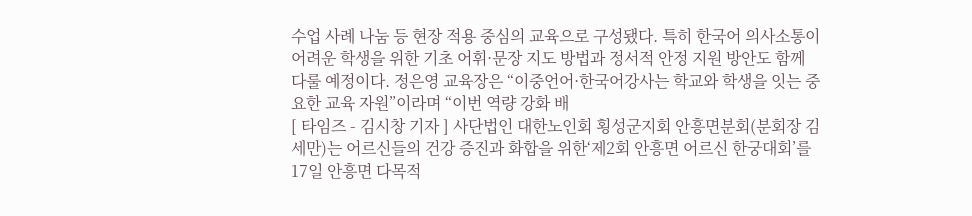수업 사례 나눔 등 현장 적용 중심의 교육으로 구성됐다. 특히 한국어 의사소통이 어려운 학생을 위한 기초 어휘·문장 지도 방법과 정서적 안정 지원 방안도 함께 다룰 예정이다. 정은영 교육장은 “이중언어·한국어강사는 학교와 학생을 잇는 중요한 교육 자원”이라며 “이번 역량 강화 배
[ 타임즈 - 김시창 기자 ] 사단법인 대한노인회 횡성군지회 안흥면분회(분회장 김세만)는 어르신들의 건강 증진과 화합을 위한‘제2회 안흥면 어르신 한궁대회’를 17일 안흥면 다목적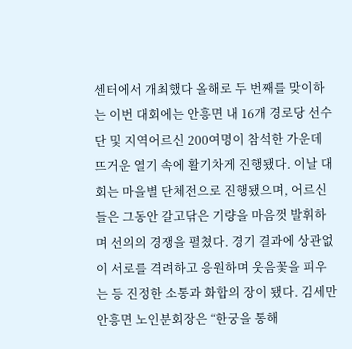센터에서 개최했다 올해로 두 번째를 맞이하는 이번 대회에는 안흥면 내 16개 경로당 선수단 및 지역어르신 200여명이 참석한 가운데 뜨거운 열기 속에 활기차게 진행됐다. 이날 대회는 마을별 단체전으로 진행됐으며, 어르신들은 그동안 갈고닦은 기량을 마음껏 발휘하며 선의의 경쟁을 펼쳤다. 경기 결과에 상관없이 서로를 격려하고 응원하며 웃음꽃을 피우는 등 진정한 소통과 화합의 장이 됐다. 김세만 안흥면 노인분회장은 “한궁을 통해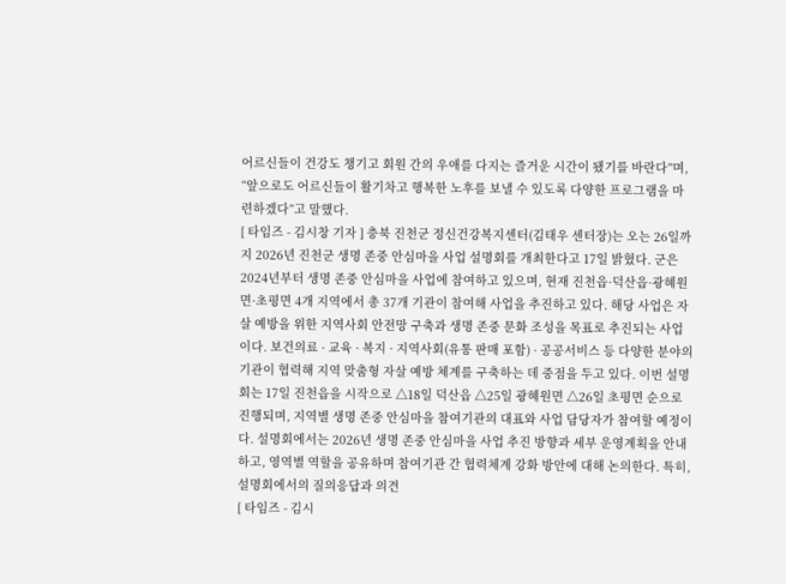어르신들이 건강도 챙기고 회원 간의 우애를 다지는 즐거운 시간이 됐기를 바란다”며, “앞으로도 어르신들이 활기차고 행복한 노후를 보낼 수 있도록 다양한 프로그램을 마련하겠다”고 말했다.
[ 타임즈 - 김시창 기자 ] 충북 진천군 정신건강복지센터(김태우 센터장)는 오는 26일까지 2026년 진천군 생명 존중 안심마을 사업 설명회를 개최한다고 17일 밝혔다. 군은 2024년부터 생명 존중 안심마을 사업에 참여하고 있으며, 현재 진천읍·덕산읍·광혜원면·초평면 4개 지역에서 총 37개 기관이 참여해 사업을 추진하고 있다. 해당 사업은 자살 예방을 위한 지역사회 안전망 구축과 생명 존중 문화 조성을 목표로 추진되는 사업이다. 보건의료 · 교육 · 복지 · 지역사회(유통 판매 포함) · 공공서비스 등 다양한 분야의 기관이 협력해 지역 맞춤형 자살 예방 체계를 구축하는 데 중점을 두고 있다. 이번 설명회는 17일 진천읍을 시작으로 △18일 덕산읍 △25일 광혜원면 △26일 초평면 순으로 진행되며, 지역별 생명 존중 안심마을 참여기관의 대표와 사업 담당자가 참여할 예정이다. 설명회에서는 2026년 생명 존중 안심마을 사업 추진 방향과 세부 운영계획을 안내하고, 영역별 역할을 공유하며 참여기관 간 협력체계 강화 방안에 대해 논의한다. 특히, 설명회에서의 질의응답과 의견
[ 타임즈 - 김시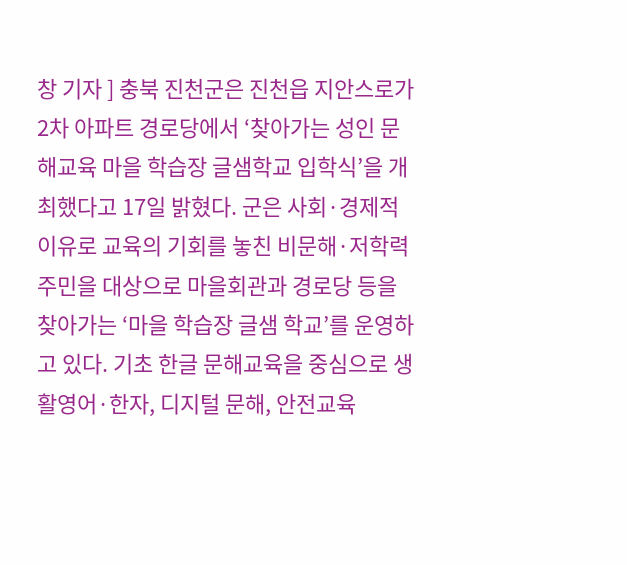창 기자 ] 충북 진천군은 진천읍 지안스로가2차 아파트 경로당에서 ‘찾아가는 성인 문해교육 마을 학습장 글샘학교 입학식’을 개최했다고 17일 밝혔다. 군은 사회·경제적 이유로 교육의 기회를 놓친 비문해·저학력 주민을 대상으로 마을회관과 경로당 등을 찾아가는 ‘마을 학습장 글샘 학교’를 운영하고 있다. 기초 한글 문해교육을 중심으로 생활영어·한자, 디지털 문해, 안전교육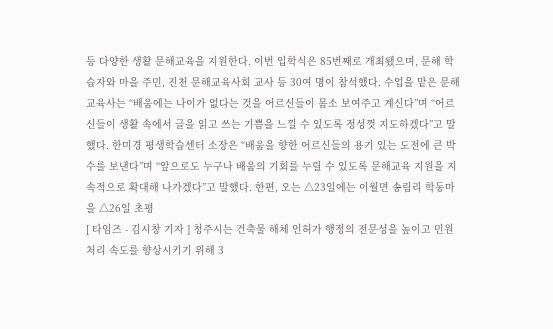등 다양한 생활 문해교육을 지원한다. 이번 입학식은 85번째로 개최됐으며, 문해 학습자와 마을 주민, 진천 문해교육사회 교사 등 30여 명이 참석했다. 수업을 맡은 문해교육사는 “배움에는 나이가 없다는 것을 어르신들이 몸소 보여주고 계신다”며 “어르신들이 생활 속에서 글을 읽고 쓰는 기쁨을 느낄 수 있도록 정성껏 지도하겠다”고 말했다. 한미경 평생학습센터 소장은 “배움을 향한 어르신들의 용기 있는 도전에 큰 박수를 보낸다”며 “앞으로도 누구나 배움의 기회를 누릴 수 있도록 문해교육 지원을 지속적으로 확대해 나가겠다”고 말했다. 한편, 오는 △23일에는 이월면 송림리 학동마을 △26일 초평
[ 타임즈 - 김시창 기자 ] 청주시는 건축물 해체 인허가 행정의 전문성을 높이고 민원 처리 속도를 향상시키기 위해 3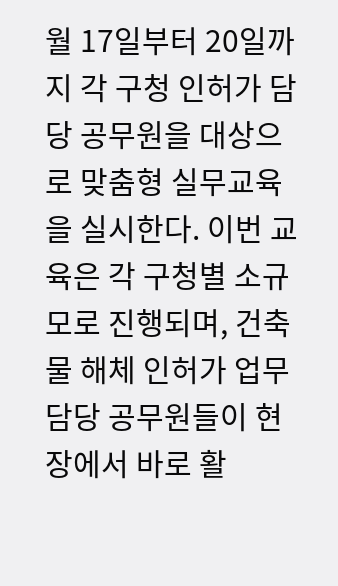월 17일부터 20일까지 각 구청 인허가 담당 공무원을 대상으로 맞춤형 실무교육을 실시한다. 이번 교육은 각 구청별 소규모로 진행되며, 건축물 해체 인허가 업무 담당 공무원들이 현장에서 바로 활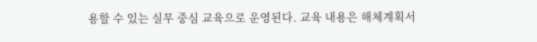용할 수 있는 실무 중심 교육으로 운영된다. 교육 내용은 해체계획서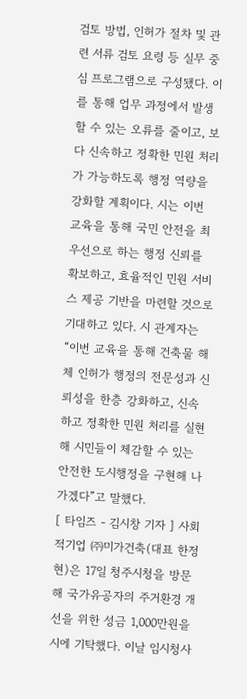검토 방법, 인허가 절차 및 관련 서류 검토 요령 등 실무 중심 프로그램으로 구성됐다. 이를 통해 업무 과정에서 발생할 수 있는 오류를 줄이고, 보다 신속하고 정확한 민원 처리가 가능하도록 행정 역량을 강화할 계획이다. 시는 이번 교육을 통해 국민 안전을 최우선으로 하는 행정 신뢰를 확보하고, 효율적인 민원 서비스 제공 기반을 마련할 것으로 기대하고 있다. 시 관계자는 “이번 교육을 통해 건축물 해체 인허가 행정의 전문성과 신뢰성을 한층 강화하고, 신속하고 정확한 민원 처리를 실현해 시민들이 체감할 수 있는 안전한 도시행정을 구현해 나가겠다”고 말했다.
[ 타임즈 - 김시창 기자 ] 사회적기업 ㈜미가건축(대표 한정현)은 17일 청주시청을 방문해 국가유공자의 주거환경 개선을 위한 성금 1,000만원을 시에 기탁했다. 이날 임시청사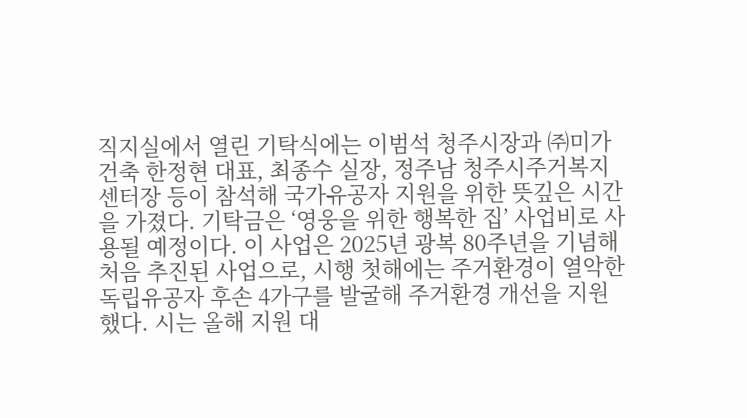직지실에서 열린 기탁식에는 이범석 청주시장과 ㈜미가건축 한정현 대표, 최종수 실장, 정주남 청주시주거복지센터장 등이 참석해 국가유공자 지원을 위한 뜻깊은 시간을 가졌다. 기탁금은 ‘영웅을 위한 행복한 집’ 사업비로 사용될 예정이다. 이 사업은 2025년 광복 80주년을 기념해 처음 추진된 사업으로, 시행 첫해에는 주거환경이 열악한 독립유공자 후손 4가구를 발굴해 주거환경 개선을 지원했다. 시는 올해 지원 대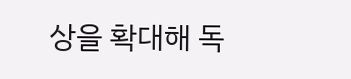상을 확대해 독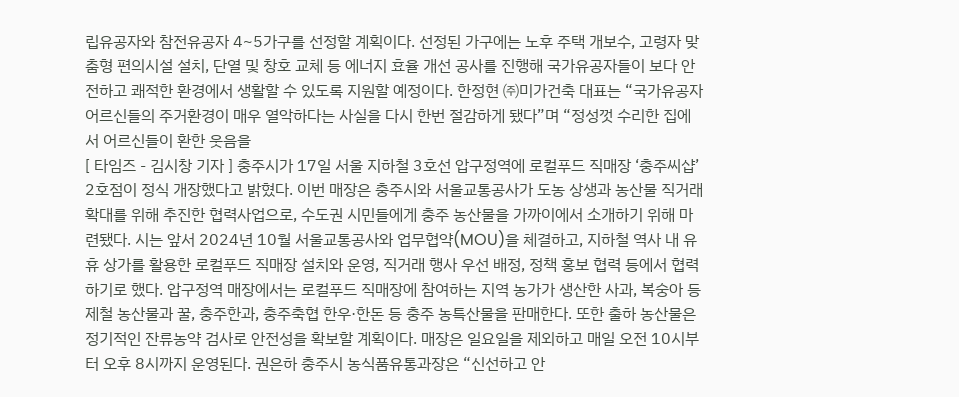립유공자와 참전유공자 4~5가구를 선정할 계획이다. 선정된 가구에는 노후 주택 개보수, 고령자 맞춤형 편의시설 설치, 단열 및 창호 교체 등 에너지 효율 개선 공사를 진행해 국가유공자들이 보다 안전하고 쾌적한 환경에서 생활할 수 있도록 지원할 예정이다. 한정현 ㈜미가건축 대표는 “국가유공자 어르신들의 주거환경이 매우 열악하다는 사실을 다시 한번 절감하게 됐다”며 “정성껏 수리한 집에서 어르신들이 환한 웃음을
[ 타임즈 - 김시창 기자 ] 충주시가 17일 서울 지하철 3호선 압구정역에 로컬푸드 직매장 ‘충주씨샵’ 2호점이 정식 개장했다고 밝혔다. 이번 매장은 충주시와 서울교통공사가 도농 상생과 농산물 직거래 확대를 위해 추진한 협력사업으로, 수도권 시민들에게 충주 농산물을 가까이에서 소개하기 위해 마련됐다. 시는 앞서 2024년 10월 서울교통공사와 업무협약(MOU)을 체결하고, 지하철 역사 내 유휴 상가를 활용한 로컬푸드 직매장 설치와 운영, 직거래 행사 우선 배정, 정책 홍보 협력 등에서 협력하기로 했다. 압구정역 매장에서는 로컬푸드 직매장에 참여하는 지역 농가가 생산한 사과, 복숭아 등 제철 농산물과 꿀, 충주한과, 충주축협 한우·한돈 등 충주 농특산물을 판매한다. 또한 출하 농산물은 정기적인 잔류농약 검사로 안전성을 확보할 계획이다. 매장은 일요일을 제외하고 매일 오전 10시부터 오후 8시까지 운영된다. 권은하 충주시 농식품유통과장은 “신선하고 안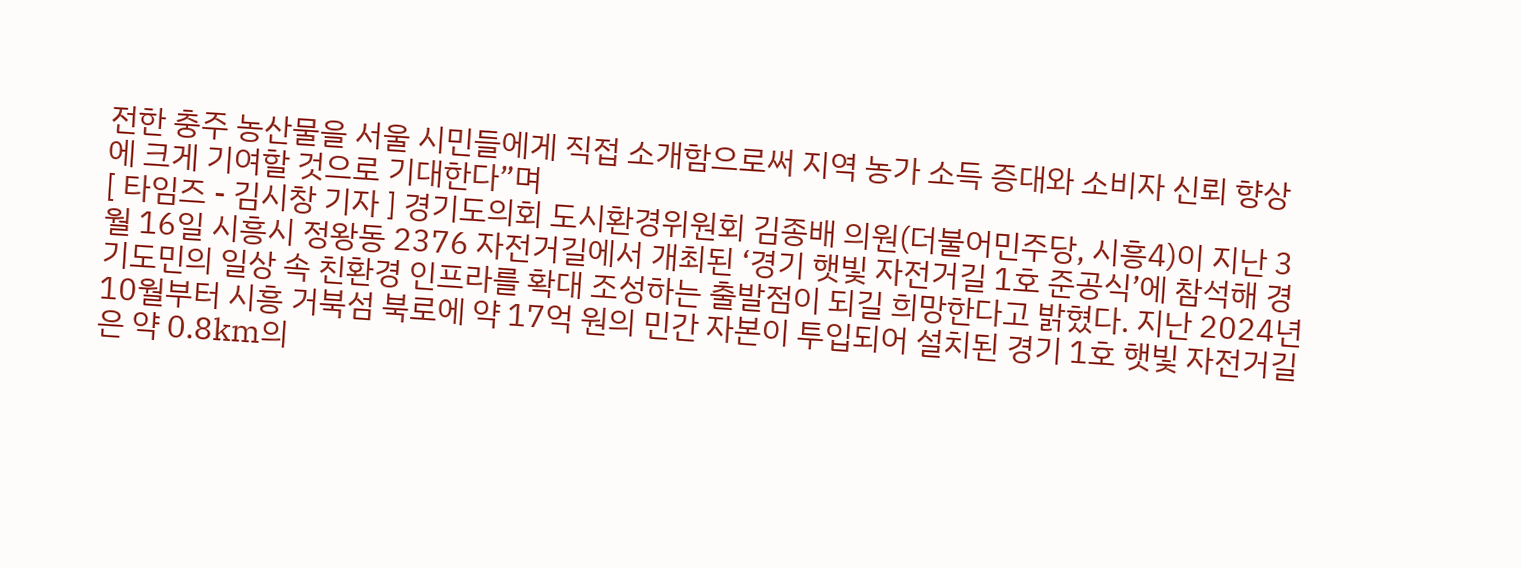전한 충주 농산물을 서울 시민들에게 직접 소개함으로써 지역 농가 소득 증대와 소비자 신뢰 향상에 크게 기여할 것으로 기대한다”며
[ 타임즈 - 김시창 기자 ] 경기도의회 도시환경위원회 김종배 의원(더불어민주당, 시흥4)이 지난 3월 16일 시흥시 정왕동 2376 자전거길에서 개최된 ‘경기 햇빛 자전거길 1호 준공식’에 참석해 경기도민의 일상 속 친환경 인프라를 확대 조성하는 출발점이 되길 희망한다고 밝혔다. 지난 2024년 10월부터 시흥 거북섬 북로에 약 17억 원의 민간 자본이 투입되어 설치된 경기 1호 햇빛 자전거길은 약 0.8km의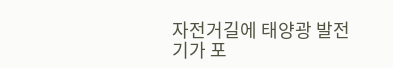자전거길에 태양광 발전기가 포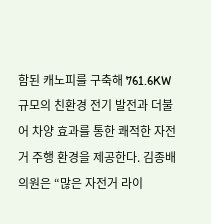함된 캐노피를 구축해 761.6KW 규모의 친환경 전기 발전과 더불어 차양 효과를 통한 쾌적한 자전거 주행 환경을 제공한다. 김종배 의원은 “많은 자전거 라이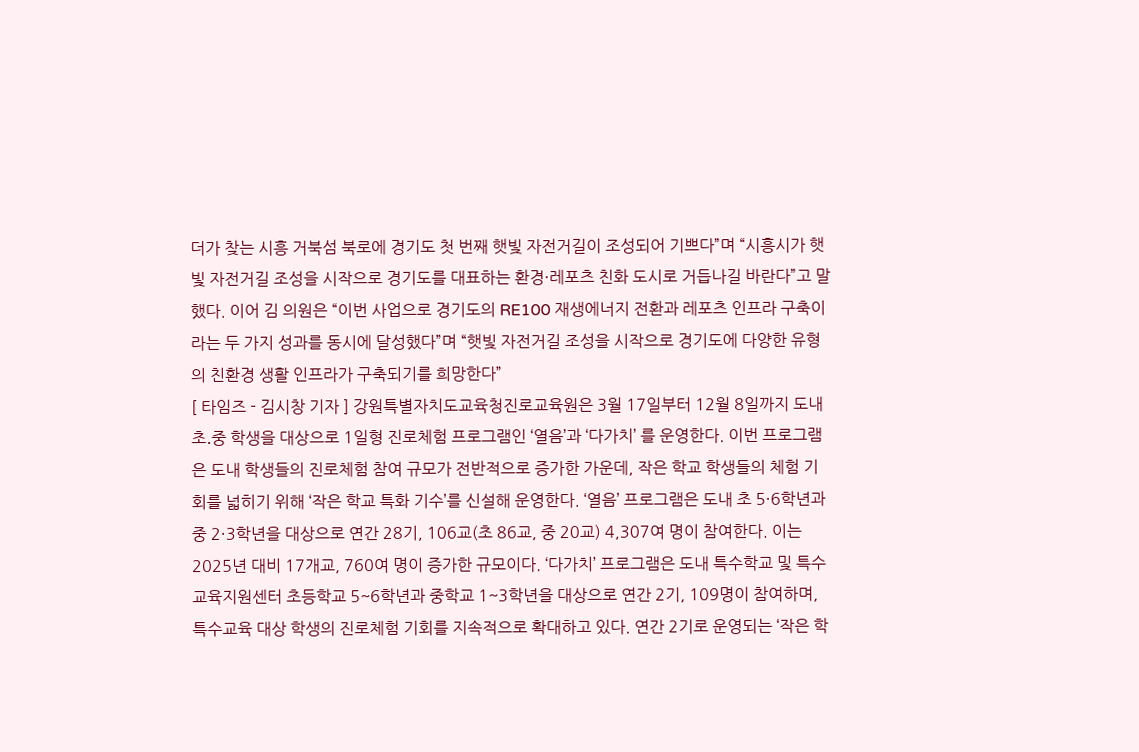더가 찾는 시흥 거북섬 북로에 경기도 첫 번째 햇빛 자전거길이 조성되어 기쁘다”며 “시흥시가 햇빛 자전거길 조성을 시작으로 경기도를 대표하는 환경·레포츠 친화 도시로 거듭나길 바란다”고 말했다. 이어 김 의원은 “이번 사업으로 경기도의 RE100 재생에너지 전환과 레포츠 인프라 구축이라는 두 가지 성과를 동시에 달성했다”며 “햇빛 자전거길 조성을 시작으로 경기도에 다양한 유형의 친환경 생활 인프라가 구축되기를 희망한다”
[ 타임즈 - 김시창 기자 ] 강원특별자치도교육청진로교육원은 3월 17일부터 12월 8일까지 도내 초․중 학생을 대상으로 1일형 진로체험 프로그램인 ‘열음’과 ‘다가치’ 를 운영한다. 이번 프로그램은 도내 학생들의 진로체험 참여 규모가 전반적으로 증가한 가운데, 작은 학교 학생들의 체험 기회를 넓히기 위해 ‘작은 학교 특화 기수’를 신설해 운영한다. ‘열음’ 프로그램은 도내 초 5·6학년과 중 2·3학년을 대상으로 연간 28기, 106교(초 86교, 중 20교) 4,307여 명이 참여한다. 이는 2025년 대비 17개교, 760여 명이 증가한 규모이다. ‘다가치’ 프로그램은 도내 특수학교 및 특수교육지원센터 초등학교 5~6학년과 중학교 1~3학년을 대상으로 연간 2기, 109명이 참여하며, 특수교육 대상 학생의 진로체험 기회를 지속적으로 확대하고 있다. 연간 2기로 운영되는 ‘작은 학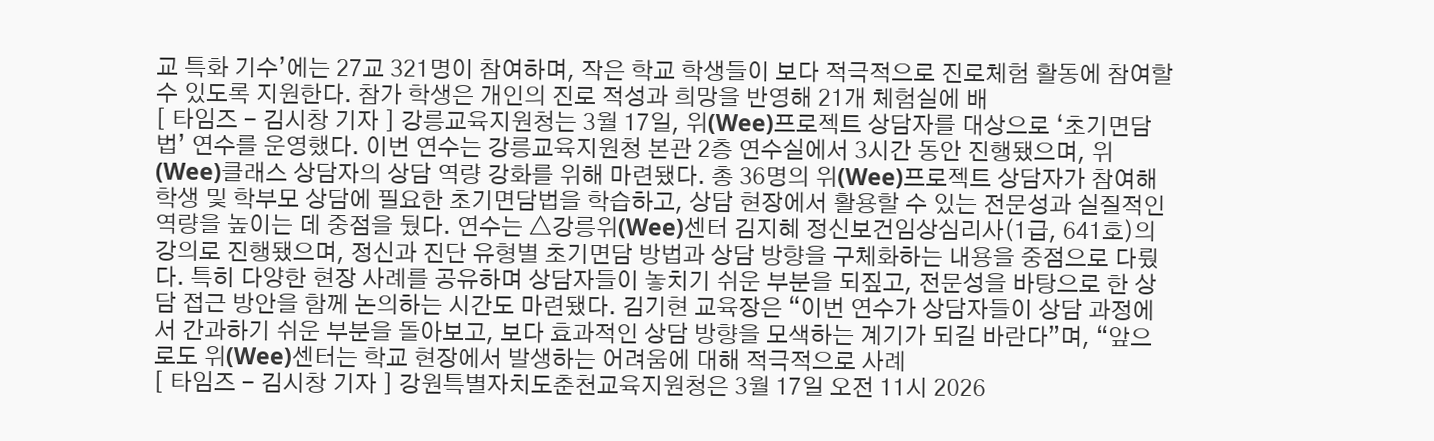교 특화 기수’에는 27교 321명이 참여하며, 작은 학교 학생들이 보다 적극적으로 진로체험 활동에 참여할 수 있도록 지원한다. 참가 학생은 개인의 진로 적성과 희망을 반영해 21개 체험실에 배
[ 타임즈 - 김시창 기자 ] 강릉교육지원청는 3월 17일, 위(Wee)프로젝트 상담자를 대상으로 ‘초기면담법’ 연수를 운영했다. 이번 연수는 강릉교육지원청 본관 2층 연수실에서 3시간 동안 진행됐으며, 위(Wee)클래스 상담자의 상담 역량 강화를 위해 마련됐다. 총 36명의 위(Wee)프로젝트 상담자가 참여해 학생 및 학부모 상담에 필요한 초기면담법을 학습하고, 상담 현장에서 활용할 수 있는 전문성과 실질적인 역량을 높이는 데 중점을 뒀다. 연수는 △강릉위(Wee)센터 김지혜 정신보건임상심리사(1급, 641호)의 강의로 진행됐으며, 정신과 진단 유형별 초기면담 방법과 상담 방향을 구체화하는 내용을 중점으로 다뤘다. 특히 다양한 현장 사례를 공유하며 상담자들이 놓치기 쉬운 부분을 되짚고, 전문성을 바탕으로 한 상담 접근 방안을 함께 논의하는 시간도 마련됐다. 김기현 교육장은 “이번 연수가 상담자들이 상담 과정에서 간과하기 쉬운 부분을 돌아보고, 보다 효과적인 상담 방향을 모색하는 계기가 되길 바란다”며, “앞으로도 위(Wee)센터는 학교 현장에서 발생하는 어려움에 대해 적극적으로 사례
[ 타임즈 - 김시창 기자 ] 강원특별자치도춘천교육지원청은 3월 17일 오전 11시 2026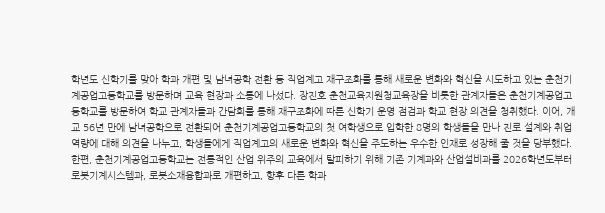학년도 신학기를 맞아 학과 개편 및 남녀공학 전환 등 직업계고 재구조화를 통해 새로운 변화와 혁신을 시도하고 있는 춘천기계공업고등학교를 방문하며 교육 현장과 소통에 나섰다. 장진호 춘천교육지원청교육장을 비롯한 관계자들은 춘천기계공업고등학교를 방문하여 학교 관계자들과 간담회를 통해 재구조화에 따른 신학기 운영 점검과 학교 현장 의견을 청취했다. 이어, 개교 56년 만에 남녀공학으로 전환되어 춘천기계공업고등학교의 첫 여학생으로 입학한 8명의 학생들을 만나 진로 설계와 취업 역량에 대해 의견을 나누고, 학생들에게 직업계고의 새로운 변화와 혁신을 주도하는 우수한 인재로 성장해 줄 것을 당부했다. 한편, 춘천기계공업고등학교는 전통적인 산업 위주의 교육에서 탈피하기 위해 기존 기계과와 산업설비과를 2026학년도부터 로봇기계시스템과, 로봇소재융합과로 개편하고, 향후 다른 학과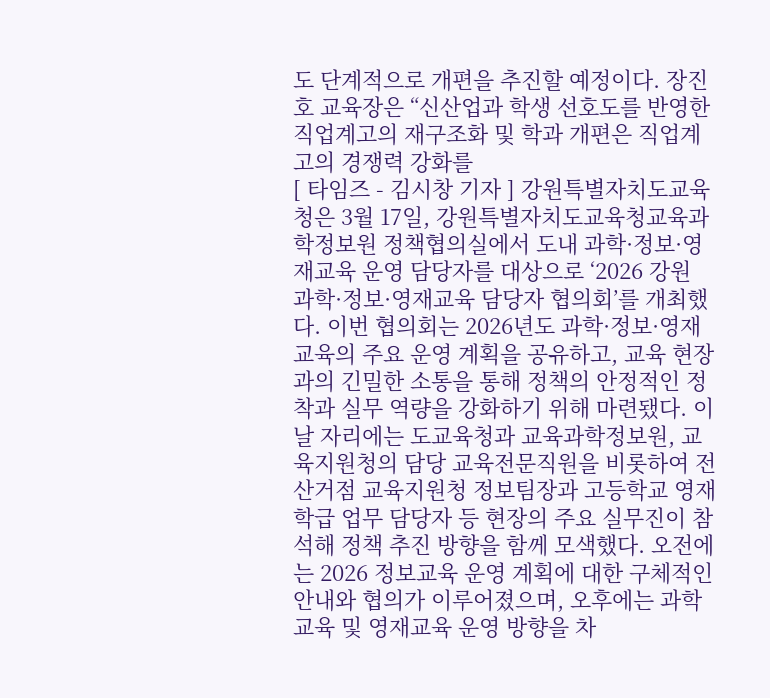도 단계적으로 개편을 추진할 예정이다. 장진호 교육장은 “신산업과 학생 선호도를 반영한 직업계고의 재구조화 및 학과 개편은 직업계고의 경쟁력 강화를
[ 타임즈 - 김시창 기자 ] 강원특별자치도교육청은 3월 17일, 강원특별자치도교육청교육과학정보원 정책협의실에서 도내 과학·정보·영재교육 운영 담당자를 대상으로 ‘2026 강원 과학·정보·영재교육 담당자 협의회’를 개최했다. 이번 협의회는 2026년도 과학·정보·영재교육의 주요 운영 계획을 공유하고, 교육 현장과의 긴밀한 소통을 통해 정책의 안정적인 정착과 실무 역량을 강화하기 위해 마련됐다. 이날 자리에는 도교육청과 교육과학정보원, 교육지원청의 담당 교육전문직원을 비롯하여 전산거점 교육지원청 정보팀장과 고등학교 영재학급 업무 담당자 등 현장의 주요 실무진이 참석해 정책 추진 방향을 함께 모색했다. 오전에는 2026 정보교육 운영 계획에 대한 구체적인 안내와 협의가 이루어졌으며, 오후에는 과학교육 및 영재교육 운영 방향을 차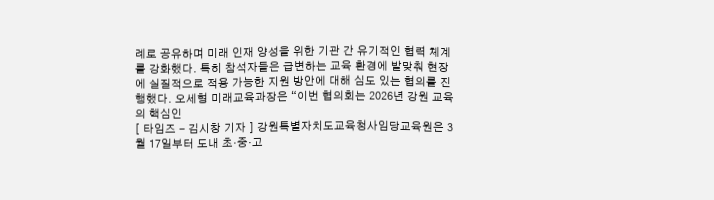례로 공유하며 미래 인재 양성을 위한 기관 간 유기적인 협력 체계를 강화했다. 특히 참석자들은 급변하는 교육 환경에 발맞춰 현장에 실질적으로 적용 가능한 지원 방안에 대해 심도 있는 협의를 진행했다. 오세형 미래교육과장은 “이번 협의회는 2026년 강원 교육의 핵심인
[ 타임즈 - 김시창 기자 ] 강원특별자치도교육청사임당교육원은 3월 17일부터 도내 초·중·고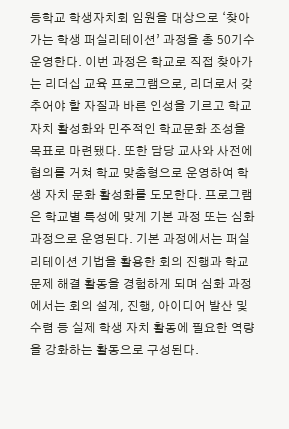등학교 학생자치회 임원을 대상으로 ‘찾아가는 학생 퍼실리테이션’ 과정을 총 50기수 운영한다. 이번 과정은 학교로 직접 찾아가는 리더십 교육 프로그램으로, 리더로서 갖추어야 할 자질과 바른 인성을 기르고 학교 자치 활성화와 민주적인 학교문화 조성을 목표로 마련됐다. 또한 담당 교사와 사전에 협의를 거쳐 학교 맞춤형으로 운영하여 학생 자치 문화 활성화를 도모한다. 프로그램은 학교별 특성에 맞게 기본 과정 또는 심화 과정으로 운영된다. 기본 과정에서는 퍼실리테이션 기법을 활용한 회의 진행과 학교 문제 해결 활동을 경험하게 되며 심화 과정에서는 회의 설계, 진행, 아이디어 발산 및 수렴 등 실제 학생 자치 활동에 필요한 역량을 강화하는 활동으로 구성된다.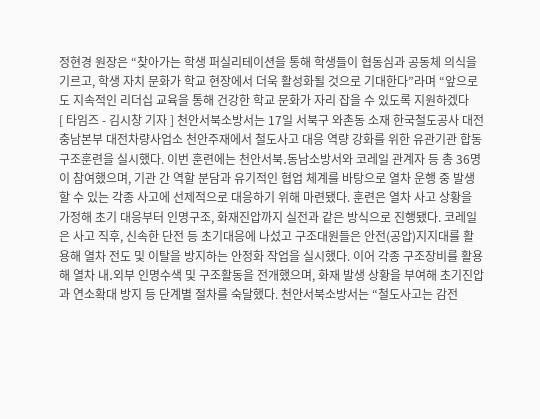정현경 원장은 “찾아가는 학생 퍼실리테이션을 통해 학생들이 협동심과 공동체 의식을 기르고, 학생 자치 문화가 학교 현장에서 더욱 활성화될 것으로 기대한다”라며 “앞으로도 지속적인 리더십 교육을 통해 건강한 학교 문화가 자리 잡을 수 있도록 지원하겠다
[ 타임즈 - 김시창 기자 ] 천안서북소방서는 17일 서북구 와촌동 소재 한국철도공사 대전충남본부 대전차량사업소 천안주재에서 철도사고 대응 역량 강화를 위한 유관기관 합동 구조훈련을 실시했다. 이번 훈련에는 천안서북․동남소방서와 코레일 관계자 등 총 36명이 참여했으며, 기관 간 역할 분담과 유기적인 협업 체계를 바탕으로 열차 운행 중 발생할 수 있는 각종 사고에 선제적으로 대응하기 위해 마련됐다. 훈련은 열차 사고 상황을 가정해 초기 대응부터 인명구조, 화재진압까지 실전과 같은 방식으로 진행됐다. 코레일은 사고 직후, 신속한 단전 등 초기대응에 나섰고 구조대원들은 안전(공압)지지대를 활용해 열차 전도 및 이탈을 방지하는 안정화 작업을 실시했다. 이어 각종 구조장비를 활용해 열차 내․외부 인명수색 및 구조활동을 전개했으며, 화재 발생 상황을 부여해 초기진압과 연소확대 방지 등 단계별 절차를 숙달했다. 천안서북소방서는 “철도사고는 감전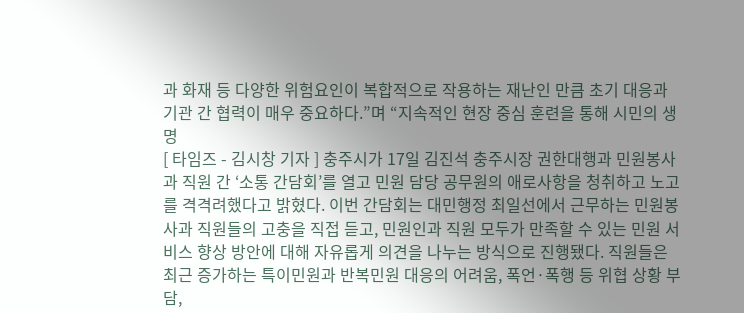과 화재 등 다양한 위험요인이 복합적으로 작용하는 재난인 만큼 초기 대응과 기관 간 협력이 매우 중요하다.”며 “지속적인 현장 중심 훈련을 통해 시민의 생명
[ 타임즈 - 김시창 기자 ] 충주시가 17일 김진석 충주시장 권한대행과 민원봉사과 직원 간 ‘소통 간담회’를 열고 민원 담당 공무원의 애로사항을 청취하고 노고를 격격려했다고 밝혔다. 이번 간담회는 대민행정 최일선에서 근무하는 민원봉사과 직원들의 고충을 직접 듣고, 민원인과 직원 모두가 만족할 수 있는 민원 서비스 향상 방안에 대해 자유롭게 의견을 나누는 방식으로 진행됐다. 직원들은 최근 증가하는 특이민원과 반복민원 대응의 어려움, 폭언·폭행 등 위협 상황 부담,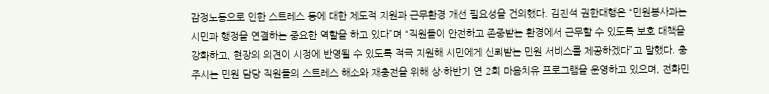감정노동으로 인한 스트레스 등에 대한 제도적 지원과 근무환경 개선 필요성을 건의했다. 김진석 권한대행은 “민원봉사과는 시민과 행정을 연결하는 중요한 역할을 하고 있다”며 “직원들이 안전하고 존중받는 환경에서 근무할 수 있도록 보호 대책을 강화하고, 현장의 의견이 시정에 반영될 수 있도록 적극 지원해 시민에게 신뢰받는 민원 서비스를 제공하겠다”고 말했다. 충주시는 민원 담당 직원들의 스트레스 해소와 재충전을 위해 상·하반기 연 2회 마음치유 프로그램을 운영하고 있으며, 전화민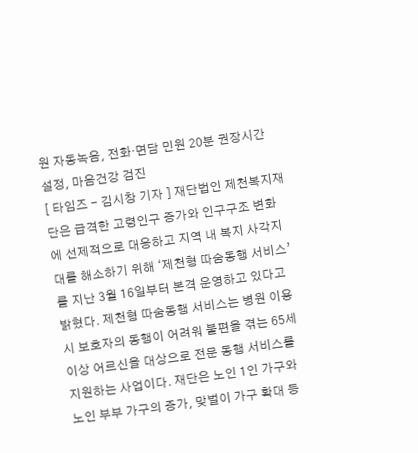원 자동녹음, 전화·면담 민원 20분 권장시간 설정, 마음건강 검진
[ 타임즈 - 김시창 기자 ] 재단법인 제천복지재단은 급격한 고령인구 증가와 인구구조 변화에 선제적으로 대응하고 지역 내 복지 사각지대를 해소하기 위해 ‘제천형 따숨동행 서비스’를 지난 3월 16일부터 본격 운영하고 있다고 밝혔다. 제천형 따숨동행 서비스는 병원 이용 시 보호자의 동행이 어려워 불편을 겪는 65세 이상 어르신을 대상으로 전문 동행 서비스를 지원하는 사업이다. 재단은 노인 1인 가구와 노인 부부 가구의 증가, 맞벌이 가구 확대 등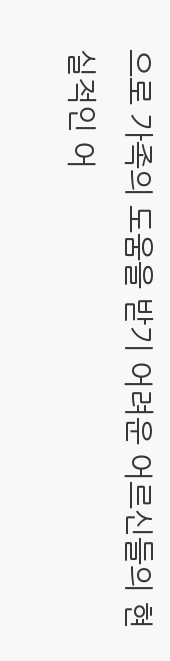으로 가족의 도움을 받기 어려운 어르신들의 현실적인 어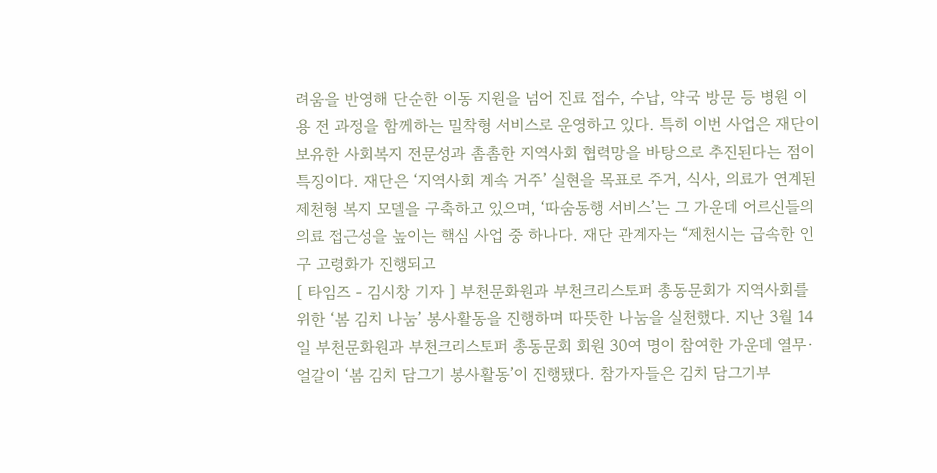려움을 반영해 단순한 이동 지원을 넘어 진료 접수, 수납, 약국 방문 등 병원 이용 전 과정을 함께하는 밀착형 서비스로 운영하고 있다. 특히 이번 사업은 재단이 보유한 사회복지 전문성과 촘촘한 지역사회 협력망을 바탕으로 추진된다는 점이 특징이다. 재단은 ‘지역사회 계속 거주’ 실현을 목표로 주거, 식사, 의료가 연계된 제천형 복지 모델을 구축하고 있으며, ‘따숨동행 서비스’는 그 가운데 어르신들의 의료 접근성을 높이는 핵심 사업 중 하나다. 재단 관계자는 “제천시는 급속한 인구 고령화가 진행되고
[ 타임즈 - 김시창 기자 ] 부천문화원과 부천크리스토퍼 총동문회가 지역사회를 위한 ‘봄 김치 나눔’ 봉사활동을 진행하며 따뜻한 나눔을 실천했다. 지난 3월 14일 부천문화원과 부천크리스토퍼 총동문회 회원 30여 명이 참여한 가운데 열무·얼갈이 ‘봄 김치 담그기 봉사활동’이 진행됐다. 참가자들은 김치 담그기부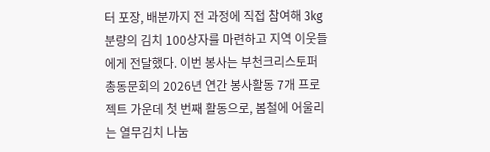터 포장, 배분까지 전 과정에 직접 참여해 3kg 분량의 김치 100상자를 마련하고 지역 이웃들에게 전달했다. 이번 봉사는 부천크리스토퍼 총동문회의 2026년 연간 봉사활동 7개 프로젝트 가운데 첫 번째 활동으로, 봄철에 어울리는 열무김치 나눔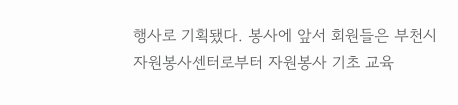행사로 기획됐다. 봉사에 앞서 회원들은 부천시자원봉사센터로부터 자원봉사 기초 교육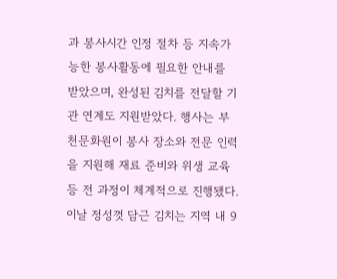과 봉사시간 인정 절차 등 지속가능한 봉사활동에 필요한 안내를 받았으며, 완성된 김치를 전달할 기관 연계도 지원받았다. 행사는 부천문화원이 봉사 장소와 전문 인력을 지원해 재료 준비와 위생 교육 등 전 과정이 체계적으로 진행됐다. 이날 정성껏 담근 김치는 지역 내 9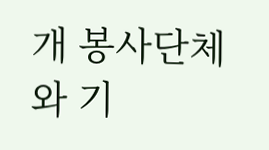개 봉사단체와 기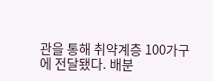관을 통해 취약계층 100가구에 전달됐다. 배분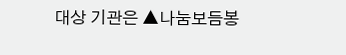대상 기관은 ▲나눔보듬봉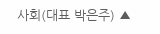사회(대표 박은주) ▲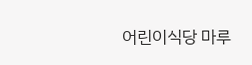어린이식당 마루